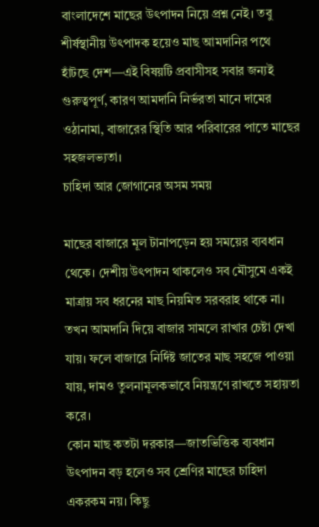বাংলাদেশে মাছের উৎপাদন নিয়ে প্রশ্ন নেই। তবু শীর্ষস্থানীয় উৎপাদক হয়েও মাছ আমদানির পথে হাঁটছে দেশ—এই বিষয়টি প্রবাসীসহ সবার জন্যই গুরুত্বপূর্ণ, কারণ আমদানি নির্ভরতা মানে দামের ওঠানামা, বাজারের স্থিতি আর পরিবারের পাতে মাছের সহজলভ্যতা।
চাহিদা আর জোগানের অসম সময়

মাছের বাজারে মূল টানাপড়েন হয় সময়ের ব্যবধান থেকে। দেশীয় উৎপাদন থাকলেও সব মৌসুমে একই মাত্রায় সব ধরনের মাছ নিয়মিত সরবরাহ থাকে না। তখন আমদানি দিয়ে বাজার সামলে রাখার চেষ্টা দেখা যায়। ফলে বাজারে নির্দিষ্ট জাতের মাছ সহজে পাওয়া যায়, দামও তুলনামূলকভাবে নিয়ন্ত্রণে রাখতে সহায়তা করে।
কোন মাছ কতটা দরকার—জাতভিত্তিক ব্যবধান
উৎপাদন বড় হলেও সব শ্রেণির মাছের চাহিদা একরকম নয়। কিছু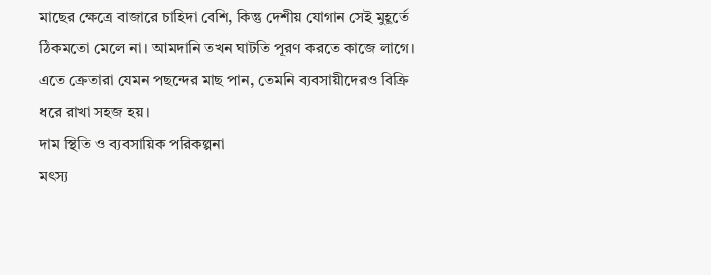মাছের ক্ষেত্রে বাজারে চাহিদা বেশি, কিন্তু দেশীয় যোগান সেই মুহূর্তে ঠিকমতো মেলে না। আমদানি তখন ঘাটতি পূরণ করতে কাজে লাগে। এতে ক্রেতারা যেমন পছন্দের মাছ পান, তেমনি ব্যবসায়ীদেরও বিক্রি ধরে রাখা সহজ হয়।
দাম স্থিতি ও ব্যবসায়িক পরিকল্পনা
মৎস্য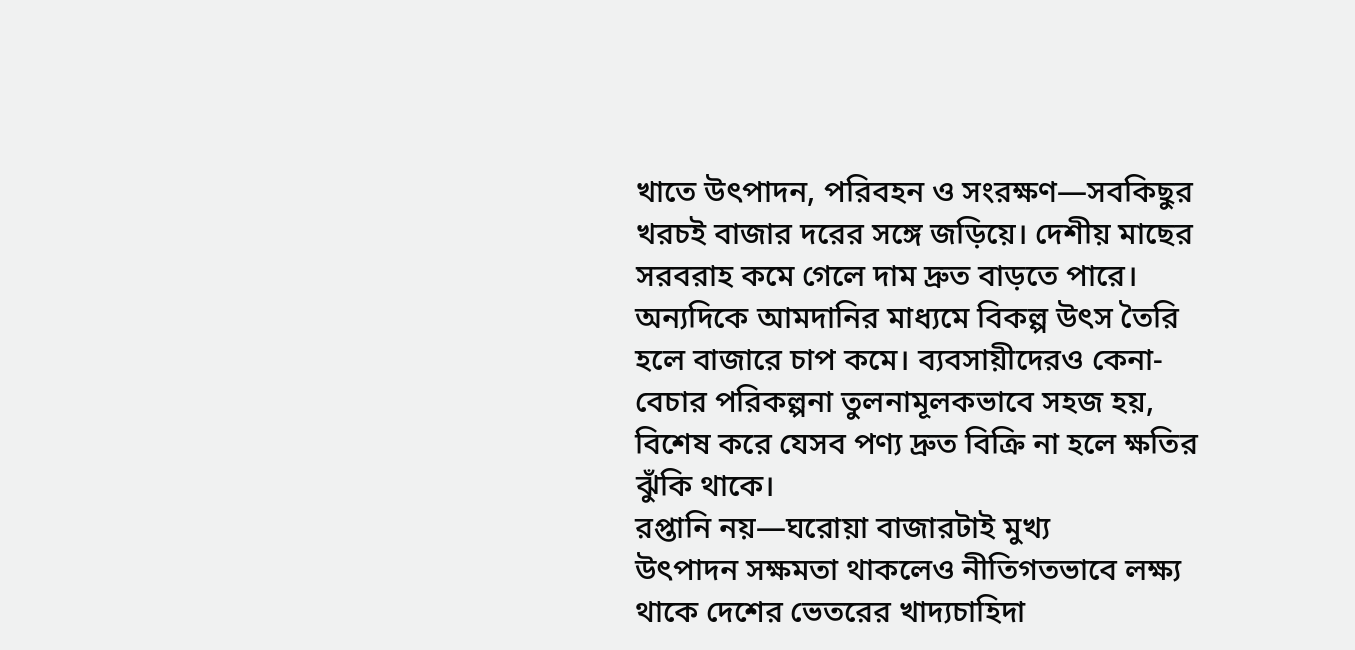খাতে উৎপাদন, পরিবহন ও সংরক্ষণ—সবকিছুর খরচই বাজার দরের সঙ্গে জড়িয়ে। দেশীয় মাছের সরবরাহ কমে গেলে দাম দ্রুত বাড়তে পারে। অন্যদিকে আমদানির মাধ্যমে বিকল্প উৎস তৈরি হলে বাজারে চাপ কমে। ব্যবসায়ীদেরও কেনা-বেচার পরিকল্পনা তুলনামূলকভাবে সহজ হয়, বিশেষ করে যেসব পণ্য দ্রুত বিক্রি না হলে ক্ষতির ঝুঁকি থাকে।
রপ্তানি নয়—ঘরোয়া বাজারটাই মুখ্য
উৎপাদন সক্ষমতা থাকলেও নীতিগতভাবে লক্ষ্য থাকে দেশের ভেতরের খাদ্যচাহিদা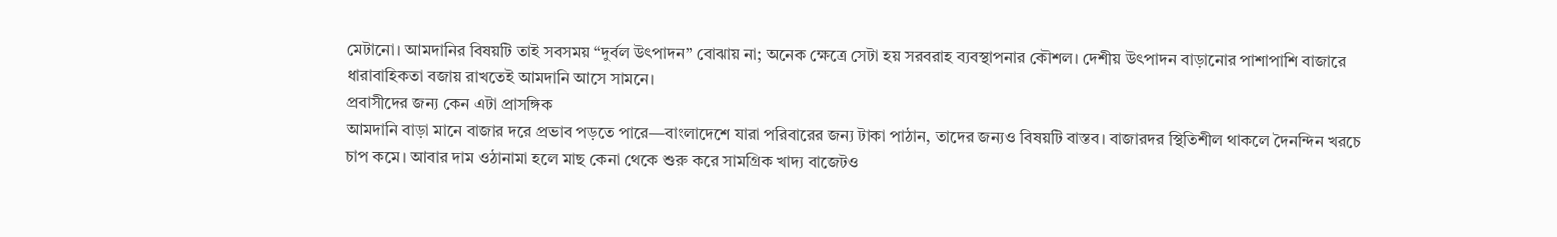মেটানো। আমদানির বিষয়টি তাই সবসময় “দুর্বল উৎপাদন” বোঝায় না; অনেক ক্ষেত্রে সেটা হয় সরবরাহ ব্যবস্থাপনার কৌশল। দেশীয় উৎপাদন বাড়ানোর পাশাপাশি বাজারে ধারাবাহিকতা বজায় রাখতেই আমদানি আসে সামনে।
প্রবাসীদের জন্য কেন এটা প্রাসঙ্গিক
আমদানি বাড়া মানে বাজার দরে প্রভাব পড়তে পারে—বাংলাদেশে যারা পরিবারের জন্য টাকা পাঠান, তাদের জন্যও বিষয়টি বাস্তব। বাজারদর স্থিতিশীল থাকলে দৈনন্দিন খরচে চাপ কমে। আবার দাম ওঠানামা হলে মাছ কেনা থেকে শুরু করে সামগ্রিক খাদ্য বাজেটও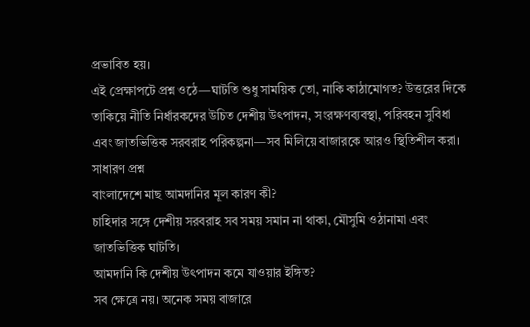প্রভাবিত হয়।
এই প্রেক্ষাপটে প্রশ্ন ওঠে—ঘাটতি শুধু সাময়িক তো, নাকি কাঠামোগত? উত্তরের দিকে তাকিয়ে নীতি নির্ধারকদের উচিত দেশীয় উৎপাদন, সংরক্ষণব্যবস্থা, পরিবহন সুবিধা এবং জাতভিত্তিক সরবরাহ পরিকল্পনা—সব মিলিয়ে বাজারকে আরও স্থিতিশীল করা।
সাধারণ প্রশ্ন
বাংলাদেশে মাছ আমদানির মূল কারণ কী?
চাহিদার সঙ্গে দেশীয় সরবরাহ সব সময় সমান না থাকা, মৌসুমি ওঠানামা এবং জাতভিত্তিক ঘাটতি।
আমদানি কি দেশীয় উৎপাদন কমে যাওয়ার ইঙ্গিত?
সব ক্ষেত্রে নয়। অনেক সময় বাজারে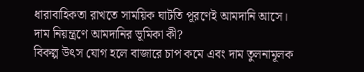ধারাবাহিকতা রাখতে সাময়িক ঘাটতি পূরণেই আমদানি আসে।
দাম নিয়ন্ত্রণে আমদানির ভূমিকা কী?
বিকল্প উৎস যোগ হলে বাজারে চাপ কমে এবং দাম তুলনামূলক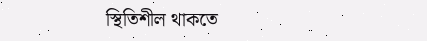স্থিতিশীল থাকতে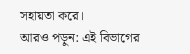সহায়তা করে।
আরও পড়ুন: এই বিভাগের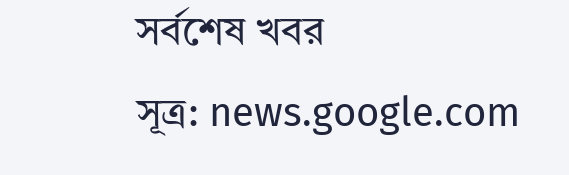সর্বশেষ খবর
সূত্র: news.google.com